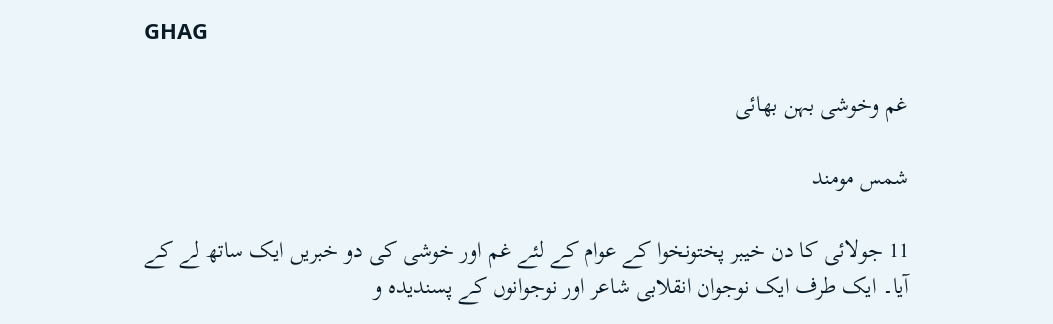GHAG

غم وخوشی بہن بھائی

شمس مومند

11 جولائی کا دن خیبر پختونخوا کے عوام کے لئے غم اور خوشی کی دو خبریں ایک ساتھ لے کے آیا۔ ایک طرف ایک نوجوان انقلابی شاعر اور نوجوانوں کے پسندیدہ و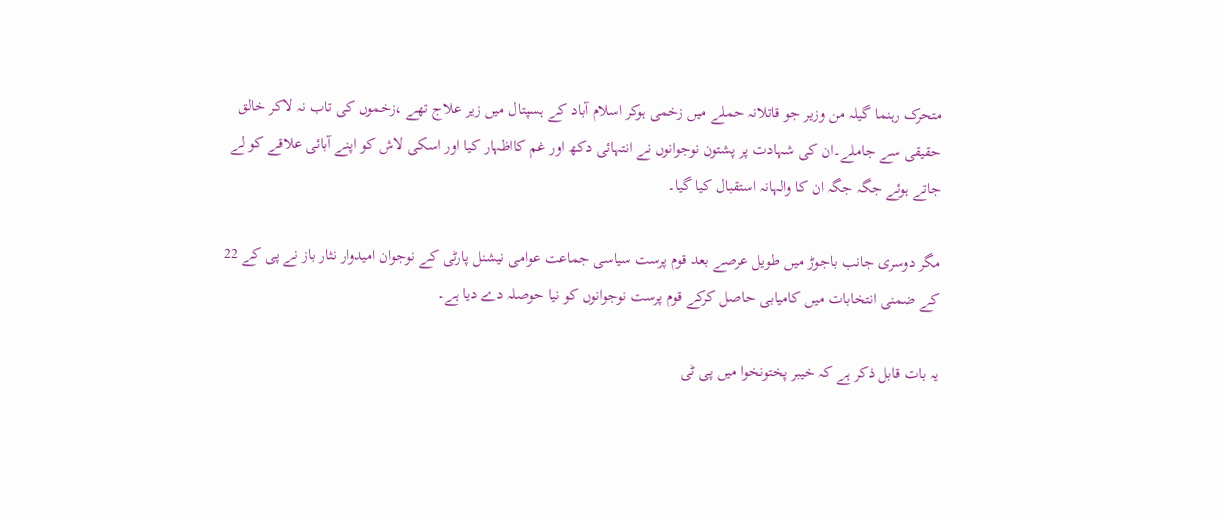متحرک رہنما گیلہ من وزیر جو قاتلانہ حملے میں زخمی ہوکر اسلام آباد کے ہسپتال میں زیر علاج تھے ،زخموں کی تاب نہ لاکر خالق حقیقی سے جاملے۔ان کی شہادت پر پشتون نوجوانوں نے انتہائی دکھ اور غم کااظہار کیا اور اسکی لاش کو اپنے آبائی علاقے کو لے جاتے ہوئے جگہ جگہ ان کا والہانہ استقبال کیا گیا۔

مگر دوسری جانب باجوڑ میں طویل عرصے بعد قوم پرست سیاسی جماعت عوامی نیشنل پارٹی کے نوجوان امیدوار نثار باز نے پی کے 22 کے ضمنی انتخابات میں کامیابی حاصل کرکے قوم پرست نوجوانوں کو نیا حوصلہ دے دیا ہے۔

یہ بات قابل ذکر ہے کہ خیبر پختونخوا میں پی ٹی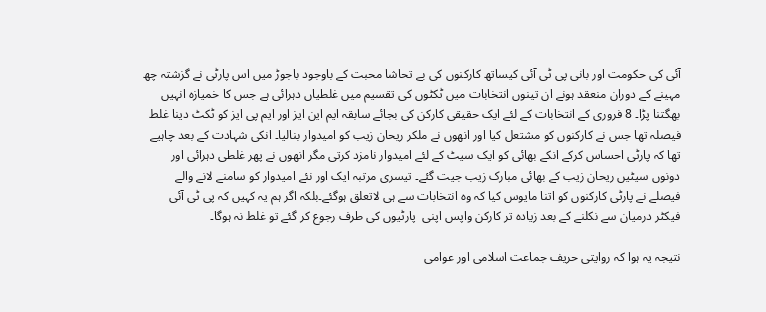آئی کی حکومت اور بانی پی ٹی آئی کیساتھ کارکنوں کی بے تحاشا محبت کے باوجود باجوڑ میں اس پارٹی نے گزشتہ چھ مہینے کے دوران منعقد ہونے ان تینوں انتخابات میں ٹکٹوں کی تقسیم میں غلطیاں دہرائی ہے جس کا خمیازہ انہیں بھگتنا پڑا۔ 8 فروری کے انتخابات کے لئے ایک حقیقی کارکن کی بجائے سابقہ ایم این ایز اور ایم پی ایز کو ٹکٹ دینا غلط فیصلہ تھا جس نے کارکنوں کو مشتعل کیا اور انھوں نے ملکر ریحان زیب کو امیدوار بنالیا۔ انکی شہادت کے بعد چاہیے تھا کہ پارٹی احساس کرکے انکے بھائی کو ایک سیٹ کے لئے امیدوار نامزد کرتی مگر انھوں نے پھر غلطی دہرائی اور دونوں سیٹیں ریحان زیب کے بھائی مبارک زیب جیت گئے۔ تیسری مرتبہ ایک اور نئے امیدوار کو سامنے لانے والے فیصلے نے پارٹی کارکنوں کو اتنا مایوس کیا کہ وہ انتخابات سے ہی لاتعلق ہوگئے۔بلکہ اگر ہم یہ کہیں کہ پی ٹی آئی فیکٹر درمیان سے نکلنے کے بعد زیادہ تر کارکن واپس اپنی  پارٹیوں کی طرف رجوع کر گئے تو غلط نہ ہوگا۔

نتیجہ یہ ہوا کہ روایتی حریف جماعت اسلامی اور عوامی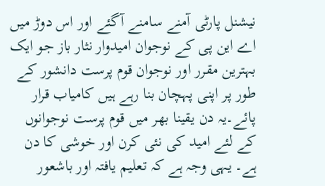نیشنل پارٹی آمنے سامنے آگئے اور اس دوڑ میں اے این پی کے نوجوان امیدوار نثار باز جو ایک بہترین مقرر اور نوجوان قوم پرست دانشور کے طور پر اپنی پہچان بنا رہے ہیں کامیاب قرار پائے۔یہ دن یقینا بھر میں قوم پرست نوجوانوں کے لئے امید کی نئی کرن اور خوشی کا دن ہے۔ یہی وجہ ہے کہ تعلیم یافتہ اور باشعور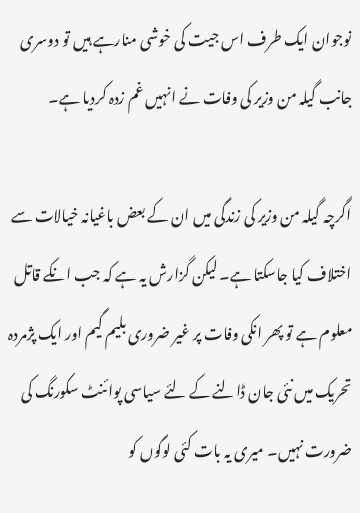نوجوان ایک طرف اس جیت کی خوشی منارہے ہیں تو دوسری جانب گیلہ من وزیر کی وفات نے انہیں غم زدہ کردیا ہے۔

اگرچہ گیلہ من وزیر کی زندگی میں ان کے بعض باغیانہ خیالات سے اختلاف کیا جاسکتا ہے۔ لیکن گزارش یہ ہے کہ جب انکے قاتل معلوم ہے تو پھر انکی وفات پر غیر ضروری بلیم گیم اور ایک پژمردہ تحریک میں نئی جان ڈالنے کے لئے سیاسی پوائنٹ سکورنگ کی ضرورت نہیں۔ میری یہ بات کئی لوگوں کو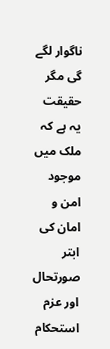ناگوار لگے گی مگر حقیقت یہ ہے کہ ملک میں موجود امن و امان کی ابتر صورتحال اور عزم استحکام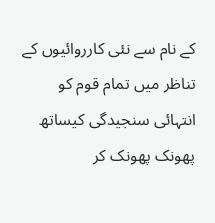کے نام سے نئی کارروائیوں کے تناظر میں تمام قوم کو انتہائی سنجیدگی کیساتھ پھونک پھونک کر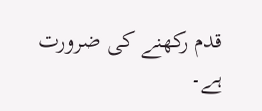قدم رکھنے کی ضرورت ہے۔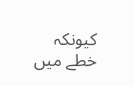کیونکہ خطے میں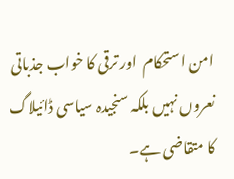امن استحکام  اور ترقی کا خواب جذباتی نعروں نہیں بلکہ سنجیدہ سیاسی ڈائیلاگ کا متقاضی ہے۔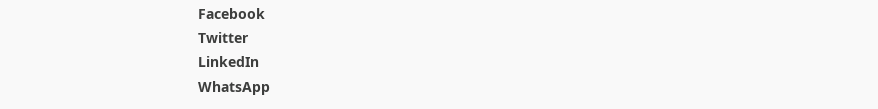Facebook
Twitter
LinkedIn
WhatsApp